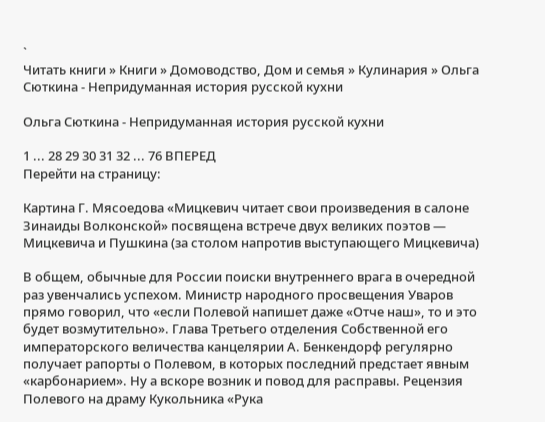`
Читать книги » Книги » Домоводство, Дом и семья » Кулинария » Ольга Сюткина - Непридуманная история русской кухни

Ольга Сюткина - Непридуманная история русской кухни

1 ... 28 29 30 31 32 ... 76 ВПЕРЕД
Перейти на страницу:

Картина Г. Мясоедова «Мицкевич читает свои произведения в салоне Зинаиды Волконской» посвящена встрече двух великих поэтов — Мицкевича и Пушкина (за столом напротив выступающего Мицкевича)

В общем, обычные для России поиски внутреннего врага в очередной раз увенчались успехом. Министр народного просвещения Уваров прямо говорил, что «если Полевой напишет даже «Отче наш», то и это будет возмутительно». Глава Третьего отделения Собственной его императорского величества канцелярии А. Бенкендорф регулярно получает рапорты о Полевом, в которых последний предстает явным «карбонарием». Ну а вскоре возник и повод для расправы. Рецензия Полевого на драму Кукольника «Рука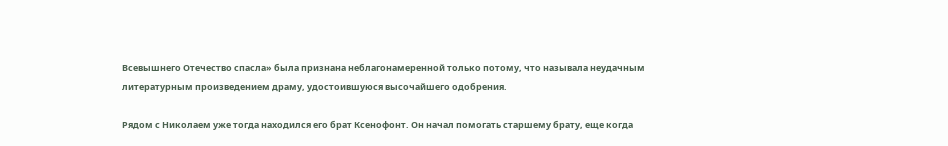Всевышнего Отечество спасла» была признана неблагонамеренной только потому, что называла неудачным литературным произведением драму, удостоившуюся высочайшего одобрения.

Рядом с Николаем уже тогда находился его брат Ксенофонт. Он начал помогать старшему брату, еще когда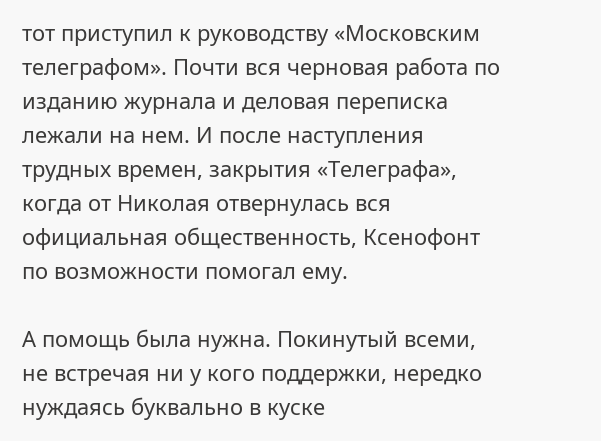тот приступил к руководству «Московским телеграфом». Почти вся черновая работа по изданию журнала и деловая переписка лежали на нем. И после наступления трудных времен, закрытия «Телеграфа», когда от Николая отвернулась вся официальная общественность, Ксенофонт по возможности помогал ему.

А помощь была нужна. Покинутый всеми, не встречая ни у кого поддержки, нередко нуждаясь буквально в куске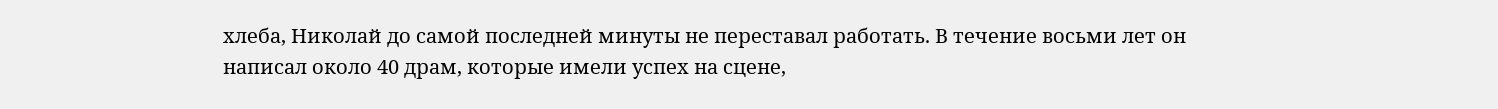хлеба, Николай до самой последней минуты не переставал работать. В течение восьми лет он написал около 40 драм, которые имели успех на сцене,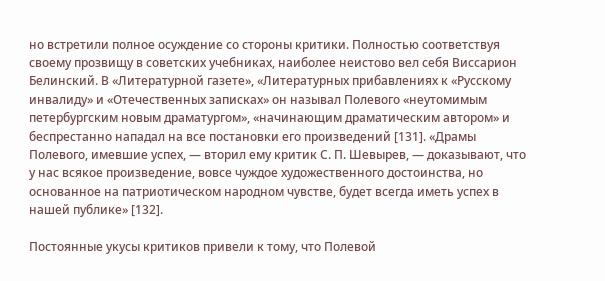но встретили полное осуждение со стороны критики. Полностью соответствуя своему прозвищу в советских учебниках, наиболее неистово вел себя Виссарион Белинский. В «Литературной газете», «Литературных прибавлениях к «Русскому инвалиду» и «Отечественных записках» он называл Полевого «неутомимым петербургским новым драматургом», «начинающим драматическим автором» и беспрестанно нападал на все постановки его произведений [131]. «Драмы Полевого, имевшие успех, — вторил ему критик С. П. Шевырев, — доказывают, что у нас всякое произведение, вовсе чуждое художественного достоинства, но основанное на патриотическом народном чувстве, будет всегда иметь успех в нашей публике» [132].

Постоянные укусы критиков привели к тому, что Полевой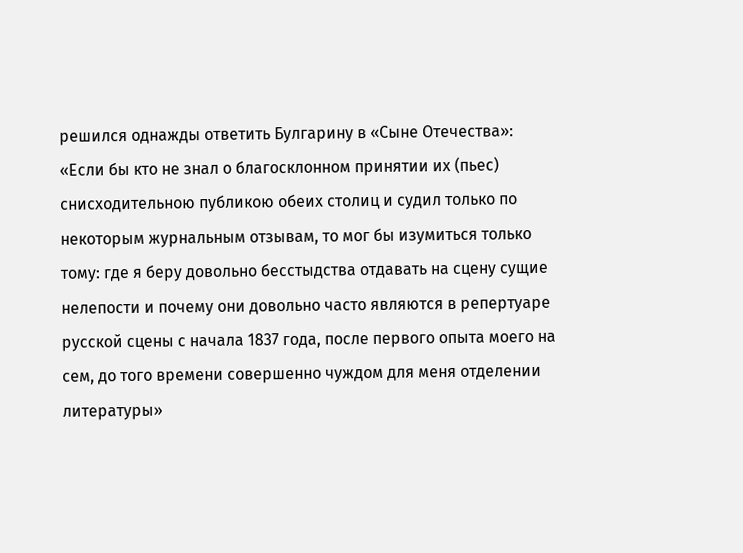решился однажды ответить Булгарину в «Сыне Отечества»: «Если бы кто не знал о благосклонном принятии их (пьес) снисходительною публикою обеих столиц и судил только по некоторым журнальным отзывам, то мог бы изумиться только тому: где я беру довольно бесстыдства отдавать на сцену сущие нелепости и почему они довольно часто являются в репертуаре русской сцены с начала 1837 года, после первого опыта моего на сем, до того времени совершенно чуждом для меня отделении литературы»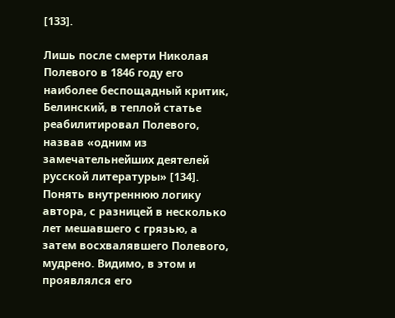[133].

Лишь после смерти Николая Полевого в 1846 году его наиболее беспощадный критик, Белинский, в теплой статье реабилитировал Полевого, назвав «одним из замечательнейших деятелей русской литературы» [134]. Понять внутреннюю логику автора, с разницей в несколько лет мешавшего с грязью, а затем восхвалявшего Полевого, мудрено. Видимо, в этом и проявлялся его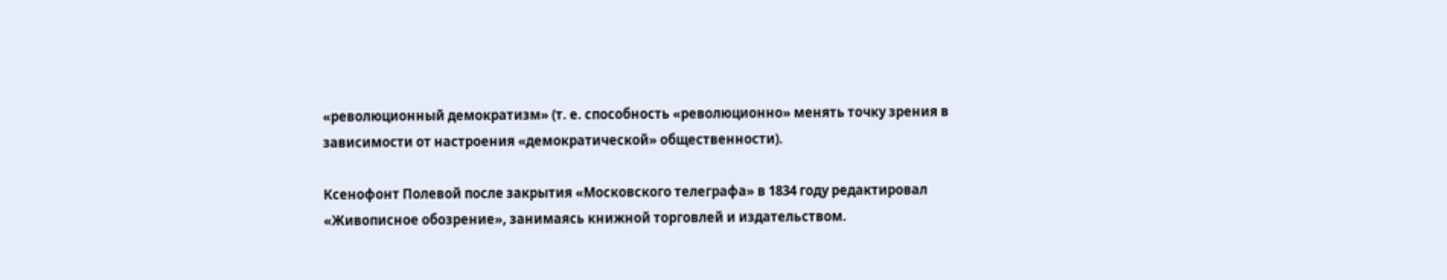«революционный демократизм» (т. е. способность «революционно» менять точку зрения в зависимости от настроения «демократической» общественности).

Ксенофонт Полевой после закрытия «Московского телеграфа» в 1834 году редактировал «Живописное обозрение», занимаясь книжной торговлей и издательством.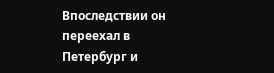Впоследствии он переехал в Петербург и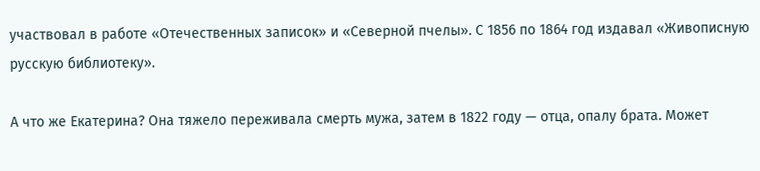участвовал в работе «Отечественных записок» и «Северной пчелы». С 1856 по 1864 год издавал «Живописную русскую библиотеку».

А что же Екатерина? Она тяжело переживала смерть мужа, затем в 1822 году — отца, опалу брата. Может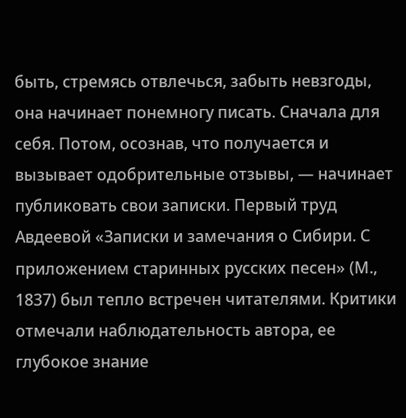быть, стремясь отвлечься, забыть невзгоды, она начинает понемногу писать. Сначала для себя. Потом, осознав, что получается и вызывает одобрительные отзывы, — начинает публиковать свои записки. Первый труд Авдеевой «Записки и замечания о Сибири. С приложением старинных русских песен» (М., 1837) был тепло встречен читателями. Критики отмечали наблюдательность автора, ее глубокое знание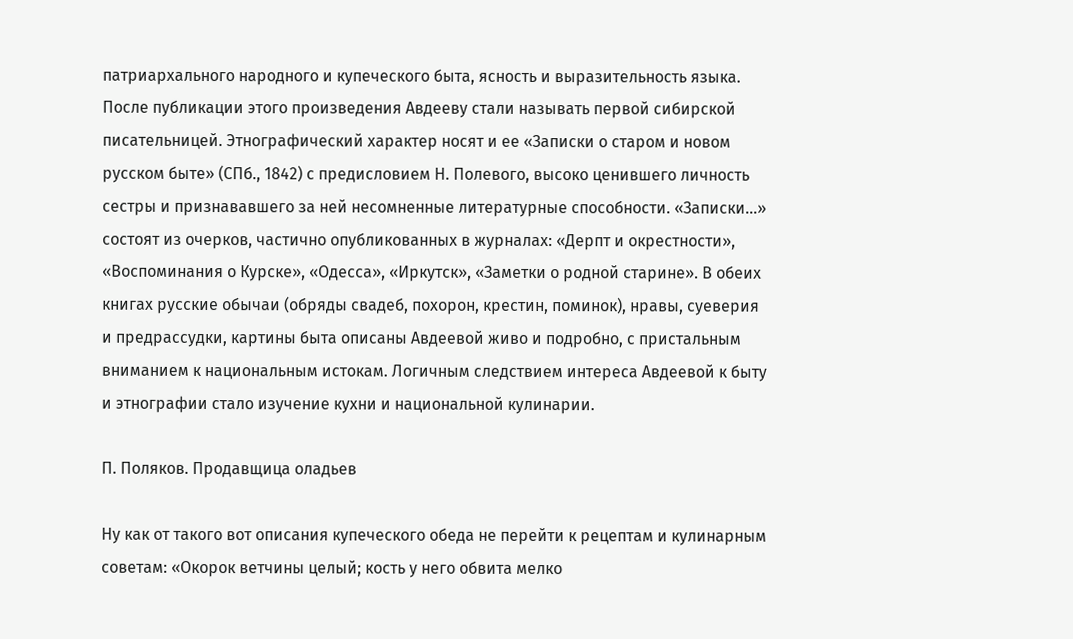патриархального народного и купеческого быта, ясность и выразительность языка. После публикации этого произведения Авдееву стали называть первой сибирской писательницей. Этнографический характер носят и ее «Записки о старом и новом русском быте» (СПб., 1842) с предисловием Н. Полевого, высоко ценившего личность сестры и признававшего за ней несомненные литературные способности. «Записки…» состоят из очерков, частично опубликованных в журналах: «Дерпт и окрестности», «Воспоминания о Курске», «Одесса», «Иркутск», «Заметки о родной старине». В обеих книгах русские обычаи (обряды свадеб, похорон, крестин, поминок), нравы, суеверия и предрассудки, картины быта описаны Авдеевой живо и подробно, с пристальным вниманием к национальным истокам. Логичным следствием интереса Авдеевой к быту и этнографии стало изучение кухни и национальной кулинарии.

П. Поляков. Продавщица оладьев

Ну как от такого вот описания купеческого обеда не перейти к рецептам и кулинарным советам: «Окорок ветчины целый; кость у него обвита мелко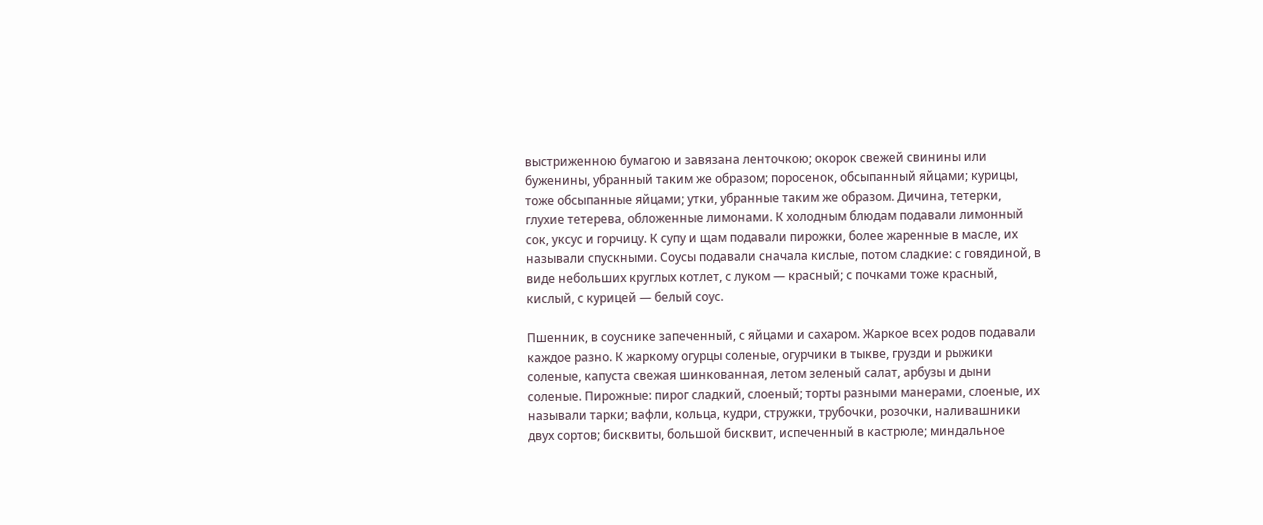выстриженною бумагою и завязана ленточкою; окорок свежей свинины или буженины, убранный таким же образом; поросенок, обсыпанный яйцами; курицы, тоже обсыпанные яйцами; утки, убранные таким же образом. Дичина, тетерки, глухие тетерева, обложенные лимонами. К холодным блюдам подавали лимонный сок, уксус и горчицу. К супу и щам подавали пирожки, более жаренные в масле, их называли спускными. Соусы подавали сначала кислые, потом сладкие: с говядиной, в виде небольших круглых котлет, с луком — красный; с почками тоже красный, кислый, с курицей — белый соус.

Пшенник, в соуснике запеченный, с яйцами и сахаром. Жаркое всех родов подавали каждое разно. К жаркому огурцы соленые, огурчики в тыкве, грузди и рыжики соленые, капуста свежая шинкованная, летом зеленый салат, арбузы и дыни соленые. Пирожные: пирог сладкий, слоеный; торты разными манерами, слоеные, их называли тарки; вафли, кольца, кудри, стружки, трубочки, розочки, наливашники двух сортов; бисквиты, большой бисквит, испеченный в кастрюле; миндальное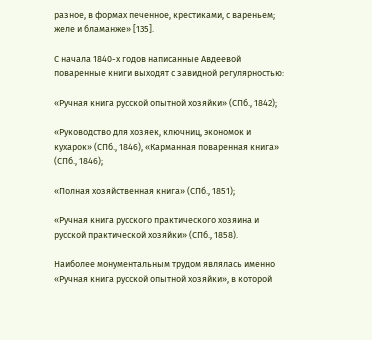разное, в формах печенное, крестиками, с вареньем; желе и бламанже» [135].

С начала 1840-х годов написанные Авдеевой поваренные книги выходят с завидной регулярностью:

«Ручная книга русской опытной хозяйки» (СПб., 1842);

«Руководство для хозяек, ключниц, экономок и кухарок» (СПб., 1846), «Карманная поваренная книга» (СПб., 1846);

«Полная хозяйственная книга» (СПб., 1851);

«Ручная книга русского практического хозяина и русской практической хозяйки» (СПб., 1858).

Наиболее монументальным трудом являлась именно «Ручная книга русской опытной хозяйки», в которой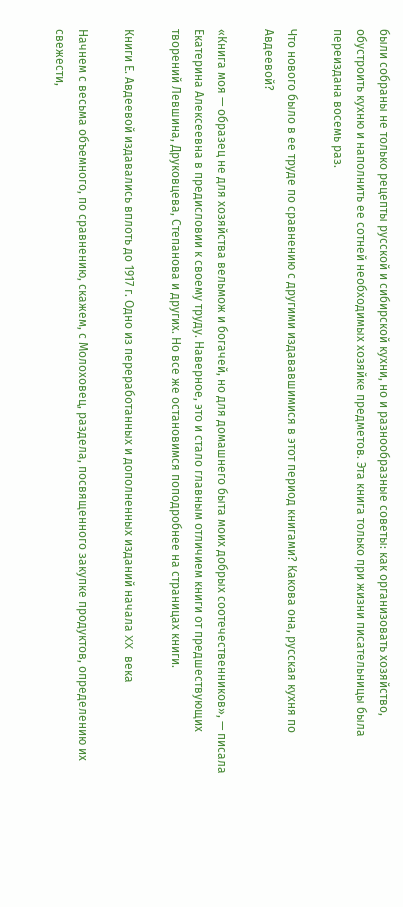были собраны не только рецепты русской и сибирской кухни, но и разнообразные советы: как организовать хозяйство, обустроить кухню и наполнить ее сотней необходимых хозяйке предметов. Эта книга только при жизни писательницы была переиздана восемь раз.

Что нового было в ее труде по сравнению с другими издававшимися в этот период книгами? Какова она, русская кухня по Авдеевой?

«Книга моя — образец не для хозяйства вельмож и богачей, но для домашнего быта моих добрых соотечественников», — писала Екатерина Алексеевна в предисловии к своему труду. Наверное, это и стало главным отличием книги от предшествующих творений Левшина, Друковцева, Степанова и других. Но все же остановимся поподробнее на страницах книги.

Книги Е. Авдеевой издавались вплоть до 1917 г. Одно из переработанных и дополненных изданий начала XX века

Начнем с весьма объемного, по сравнению, скажем, с Молоховец, раздела, посвященного закупке продуктов, определению их свежести,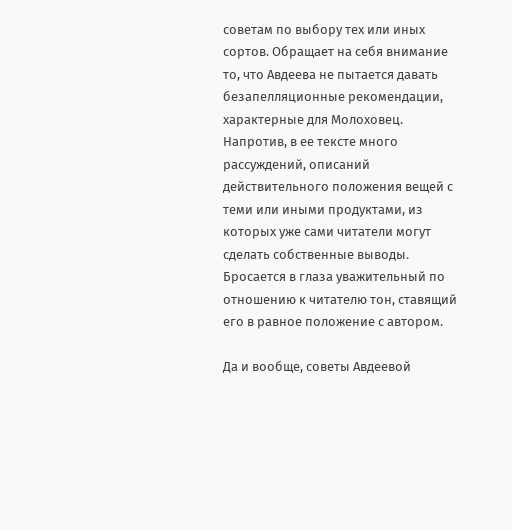советам по выбору тех или иных сортов. Обращает на себя внимание то, что Авдеева не пытается давать безапелляционные рекомендации, характерные для Молоховец. Напротив, в ее тексте много рассуждений, описаний действительного положения вещей с теми или иными продуктами, из которых уже сами читатели могут сделать собственные выводы. Бросается в глаза уважительный по отношению к читателю тон, ставящий его в равное положение с автором.

Да и вообще, советы Авдеевой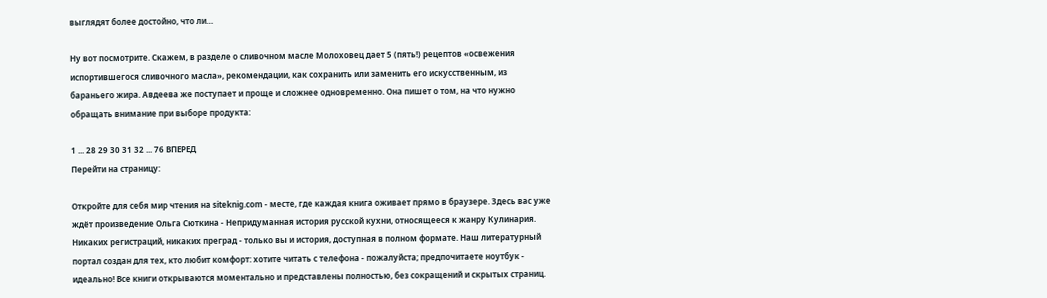выглядят более достойно, что ли…

Ну вот посмотрите. Скажем, в разделе о сливочном масле Молоховец дает 5 (пять!) рецептов «освежения испортившегося сливочного масла», рекомендации, как сохранить или заменить его искусственным, из бараньего жира. Авдеева же поступает и проще и сложнее одновременно. Она пишет о том, на что нужно обращать внимание при выборе продукта:

1 ... 28 29 30 31 32 ... 76 ВПЕРЕД
Перейти на страницу:

Откройте для себя мир чтения на siteknig.com - месте, где каждая книга оживает прямо в браузере. Здесь вас уже ждёт произведение Ольга Сюткина - Непридуманная история русской кухни, относящееся к жанру Кулинария. Никаких регистраций, никаких преград - только вы и история, доступная в полном формате. Наш литературный портал создан для тех, кто любит комфорт: хотите читать с телефона - пожалуйста; предпочитаете ноутбук - идеально! Все книги открываются моментально и представлены полностью, без сокращений и скрытых страниц.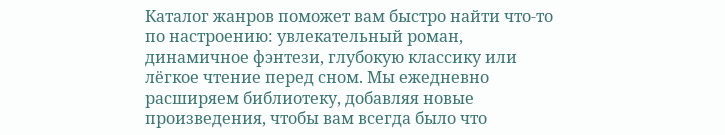Каталог жанров поможет вам быстро найти что-то по настроению: увлекательный роман, динамичное фэнтези, глубокую классику или лёгкое чтение перед сном. Мы ежедневно расширяем библиотеку, добавляя новые произведения, чтобы вам всегда было что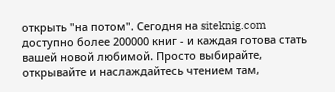открыть "на потом". Сегодня на siteknig.com доступно более 200000 книг - и каждая готова стать вашей новой любимой. Просто выбирайте, открывайте и наслаждайтесь чтением там,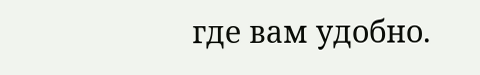где вам удобно.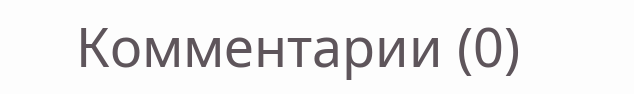Комментарии (0)